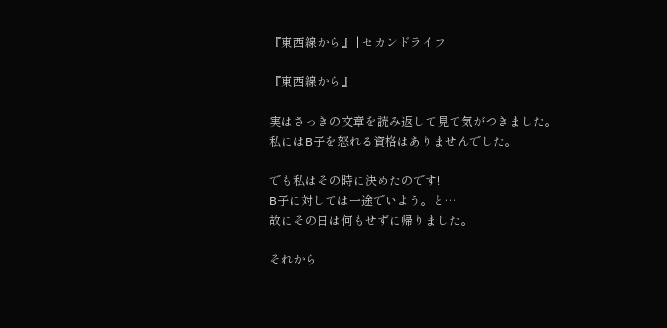『東西線から』 | セカンドライフ

『東西線から』

実はさっきの文章を読み返して見て気がつきました。
私にはB子を怒れる資格はありませんでした。

でも私はその時に決めたのです!
B子に対しては一途でいよう。と…
故にその日は何もせずに帰りました。

それから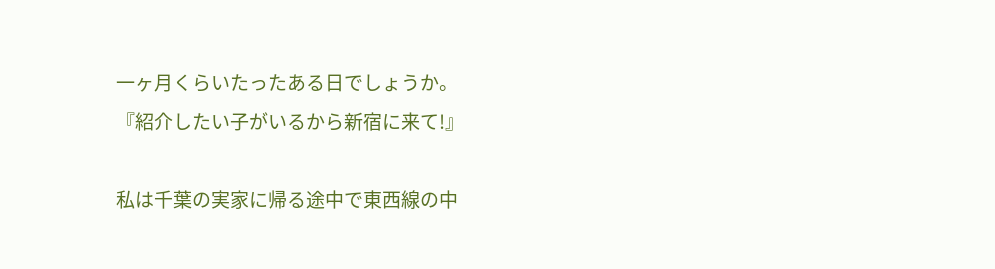一ヶ月くらいたったある日でしょうか。
『紹介したい子がいるから新宿に来て!』

私は千葉の実家に帰る途中で東西線の中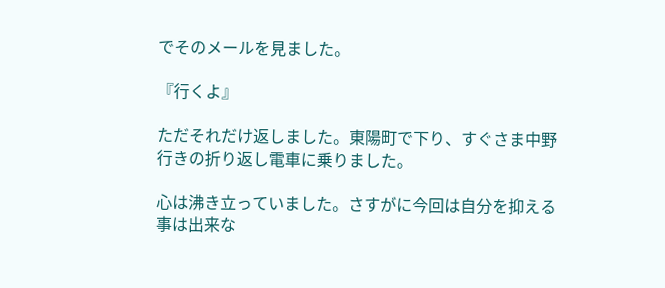でそのメールを見ました。

『行くよ』

ただそれだけ返しました。東陽町で下り、すぐさま中野行きの折り返し電車に乗りました。

心は沸き立っていました。さすがに今回は自分を抑える事は出来な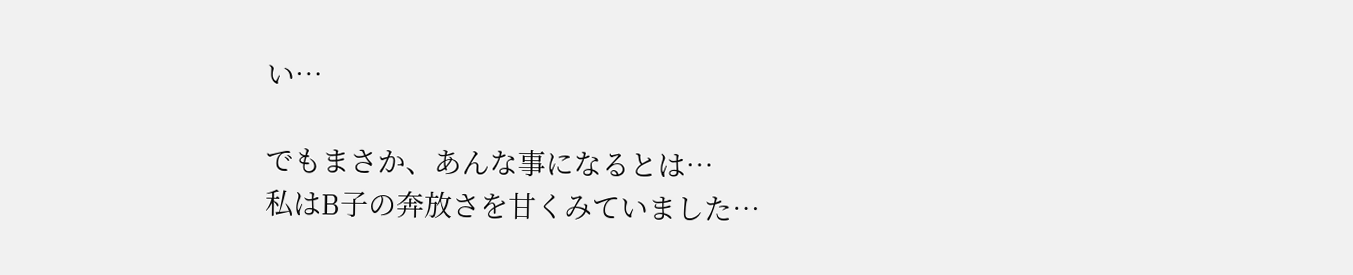い…

でもまさか、あんな事になるとは…
私はB子の奔放さを甘くみていました…